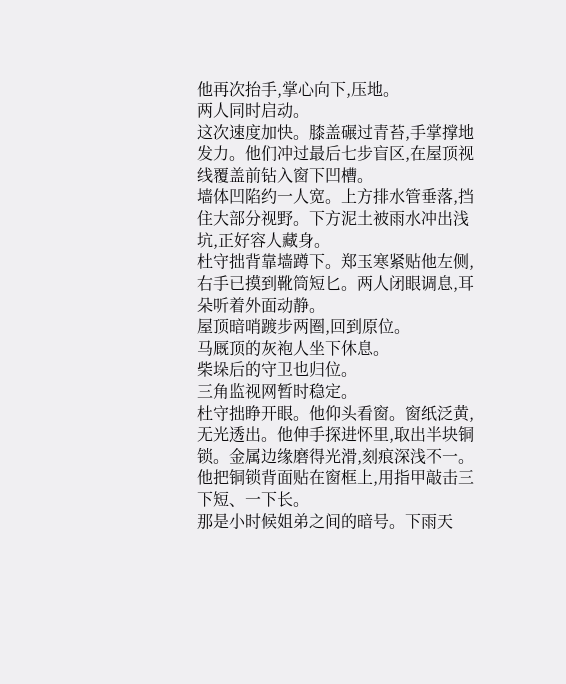他再次抬手,掌心向下,压地。
两人同时启动。
这次速度加快。膝盖碾过青苔,手掌撑地发力。他们冲过最后七步盲区,在屋顶视线覆盖前钻入窗下凹槽。
墙体凹陷约一人宽。上方排水管垂落,挡住大部分视野。下方泥土被雨水冲出浅坑,正好容人藏身。
杜守拙背靠墙蹲下。郑玉寒紧贴他左侧,右手已摸到靴筒短匕。两人闭眼调息,耳朵听着外面动静。
屋顶暗哨踱步两圈,回到原位。
马厩顶的灰袍人坐下休息。
柴垛后的守卫也归位。
三角监视网暂时稳定。
杜守拙睁开眼。他仰头看窗。窗纸泛黄,无光透出。他伸手探进怀里,取出半块铜锁。金属边缘磨得光滑,刻痕深浅不一。
他把铜锁背面贴在窗框上,用指甲敲击三下短、一下长。
那是小时候姐弟之间的暗号。下雨天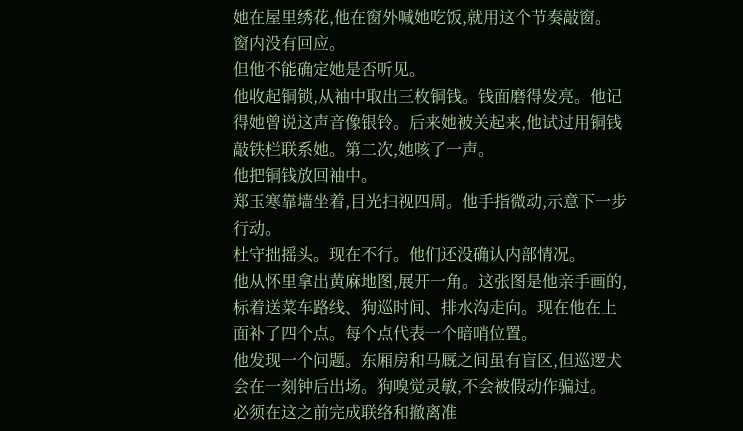她在屋里绣花,他在窗外喊她吃饭,就用这个节奏敲窗。
窗内没有回应。
但他不能确定她是否听见。
他收起铜锁,从袖中取出三枚铜钱。钱面磨得发亮。他记得她曾说这声音像银铃。后来她被关起来,他试过用铜钱敲铁栏联系她。第二次,她咳了一声。
他把铜钱放回袖中。
郑玉寒靠墙坐着,目光扫视四周。他手指微动,示意下一步行动。
杜守拙摇头。现在不行。他们还没确认内部情况。
他从怀里拿出黄麻地图,展开一角。这张图是他亲手画的,标着送菜车路线、狗巡时间、排水沟走向。现在他在上面补了四个点。每个点代表一个暗哨位置。
他发现一个问题。东厢房和马厩之间虽有盲区,但巡逻犬会在一刻钟后出场。狗嗅觉灵敏,不会被假动作骗过。
必须在这之前完成联络和撤离准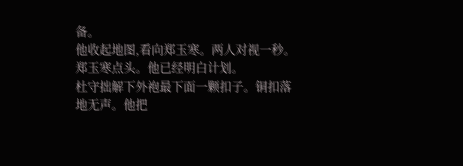备。
他收起地图,看向郑玉寒。两人对视一秒。郑玉寒点头。他已经明白计划。
杜守拙解下外袍最下面一颗扣子。铜扣落地无声。他把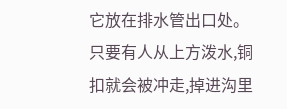它放在排水管出口处。只要有人从上方泼水,铜扣就会被冲走,掉进沟里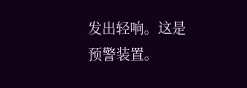发出轻响。这是预警装置。